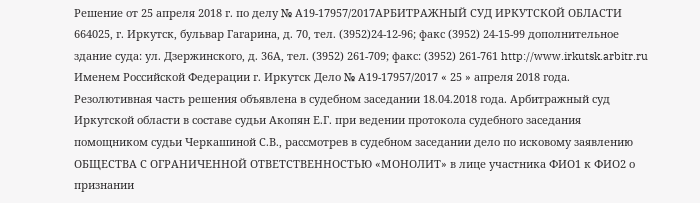Решение от 25 апреля 2018 г. по делу № А19-17957/2017АРБИТРАЖНЫЙ СУД ИРКУТСКОЙ ОБЛАСТИ 664025, г. Иркутск, бульвар Гагарина, д. 70, тел. (3952)24-12-96; факс (3952) 24-15-99 дополнительное здание суда: ул. Дзержинского, д. 36А, тел. (3952) 261-709; факс: (3952) 261-761 http://www.irkutsk.arbitr.ru Именем Российской Федерации г. Иркутск Дело № А19-17957/2017 « 25 » апреля 2018 года. Резолютивная часть решения объявлена в судебном заседании 18.04.2018 года. Арбитражный суд Иркутской области в составе судьи Акопян Е.Г. при ведении протокола судебного заседания помощником судьи Черкашиной С.В., рассмотрев в судебном заседании дело по исковому заявлению ОБЩЕСТВА С ОГРАНИЧЕННОЙ ОТВЕТСТВЕННОСТЬЮ «МОНОЛИТ» в лице участника ФИО1 к ФИО2 о признании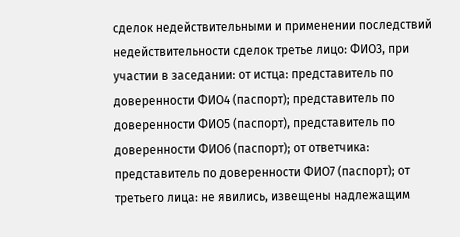сделок недействительными и применении последствий недействительности сделок третье лицо: ФИО3, при участии в заседании: от истца: представитель по доверенности ФИО4 (паспорт); представитель по доверенности ФИО5 (паспорт), представитель по доверенности ФИО6 (паспорт); от ответчика: представитель по доверенности ФИО7 (паспорт); от третьего лица: не явились, извещены надлежащим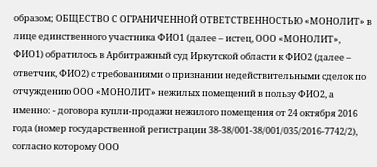образом; ОБЩЕСТВО С ОГРАНИЧЕННОЙ ОТВЕТСТВЕННОСТЬЮ «МОНОЛИТ» в лице единственного участника ФИО1 (далее – истец, ООО «МОНОЛИТ», ФИО1) обратилось в Арбитражный суд Иркутской области к ФИО2 (далее – ответчик, ФИО2) с требованиями о признании недействительными сделок по отчуждению ООО «МОНОЛИТ» нежилых помещений в пользу ФИО2, а именно: - договора купли-продажи нежилого помещения от 24 октября 2016 года (номер государственной регистрации 38-38/001-38/001/035/2016-7742/2), согласно которому ООО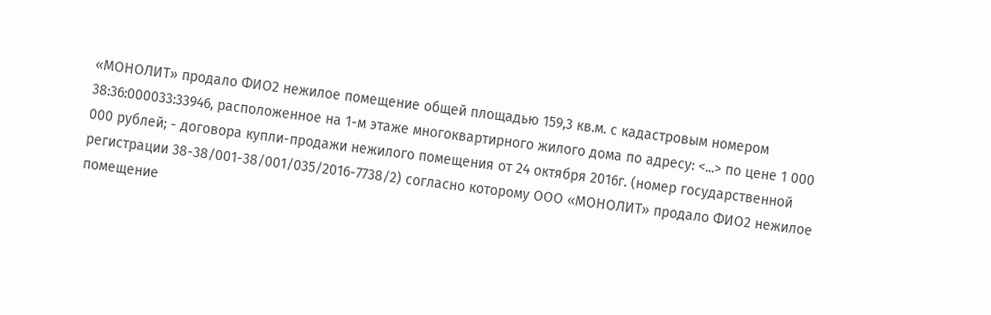«МОНОЛИТ» продало ФИО2 нежилое помещение общей площадью 159,3 кв.м. с кадастровым номером 38:36:000033:33946, расположенное на 1-м этаже многоквартирного жилого дома по адресу: <...> по цене 1 000 000 рублей; - договора купли-продажи нежилого помещения от 24 октября 2016г. (номер государственной регистрации 38-38/001-38/001/035/2016-7738/2) согласно которому ООО «МОНОЛИТ» продало ФИО2 нежилое помещение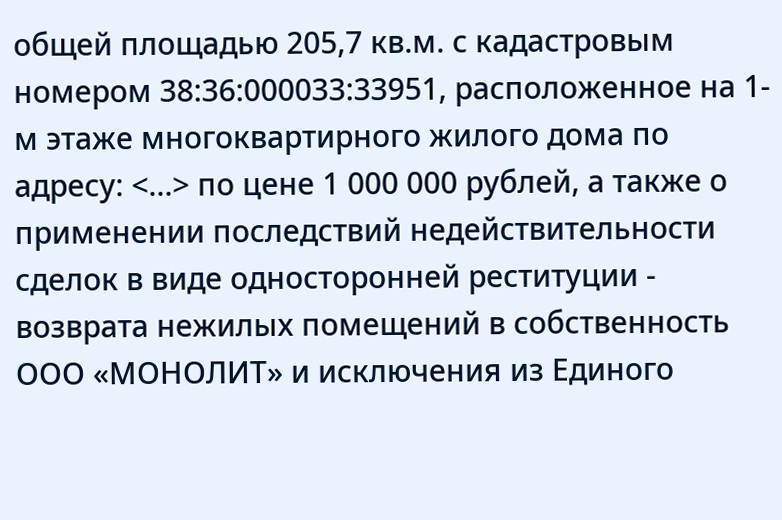общей площадью 205,7 кв.м. с кадастровым номером 38:36:000033:33951, расположенное на 1-м этаже многоквартирного жилого дома по адресу: <...> по цене 1 000 000 рублей, а также о применении последствий недействительности сделок в виде односторонней реституции - возврата нежилых помещений в собственность ООО «МОНОЛИТ» и исключения из Единого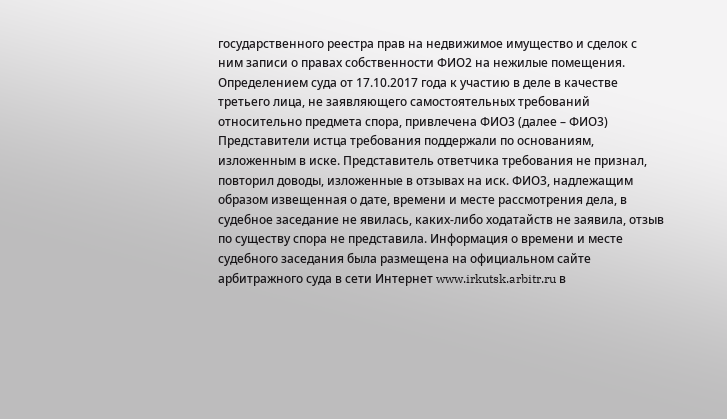государственного реестра прав на недвижимое имущество и сделок с ним записи о правах собственности ФИО2 на нежилые помещения. Определением суда от 17.10.2017 года к участию в деле в качестве третьего лица, не заявляющего самостоятельных требований относительно предмета спора, привлечена ФИО3 (далее – ФИО3) Представители истца требования поддержали по основаниям, изложенным в иске. Представитель ответчика требования не признал, повторил доводы, изложенные в отзывах на иск. ФИО3, надлежащим образом извещенная о дате, времени и месте рассмотрения дела, в судебное заседание не явилась, каких-либо ходатайств не заявила, отзыв по существу спора не представила. Информация о времени и месте судебного заседания была размещена на официальном сайте арбитражного суда в сети Интернет www.irkutsk.arbitr.ru в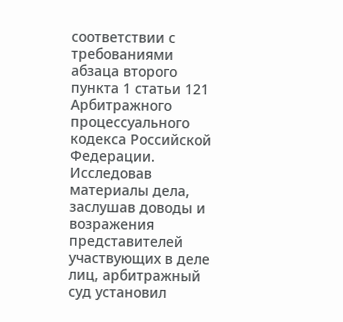соответствии с требованиями абзаца второго пункта 1 статьи 121 Арбитражного процессуального кодекса Российской Федерации. Исследовав материалы дела, заслушав доводы и возражения представителей участвующих в деле лиц, арбитражный суд установил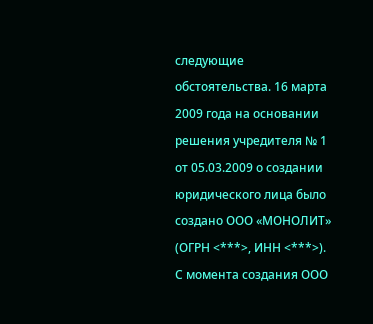следующие обстоятельства. 16 марта 2009 года на основании решения учредителя № 1 от 05.03.2009 о создании юридического лица было создано ООО «МОНОЛИТ» (ОГРН <***>, ИНН <***>). С момента создания ООО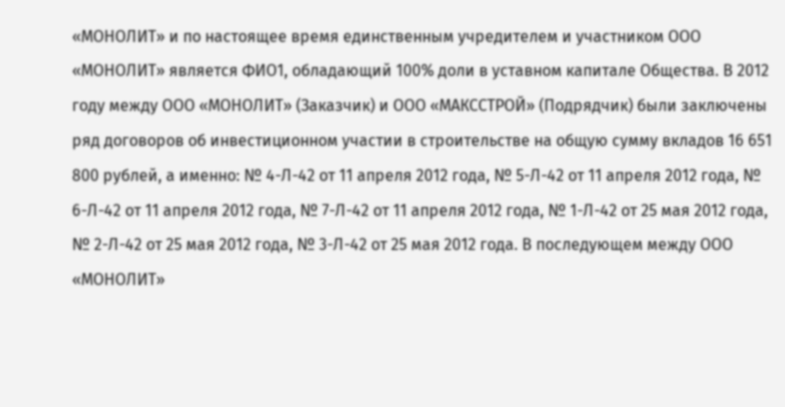«МОНОЛИТ» и по настоящее время единственным учредителем и участником ООО «МОНОЛИТ» является ФИО1, обладающий 100% доли в уставном капитале Общества. В 2012 году между ООО «МОНОЛИТ» (Заказчик) и ООО «МАКССТРОЙ» (Подрядчик) были заключены ряд договоров об инвестиционном участии в строительстве на общую сумму вкладов 16 651 800 рублей, а именно: № 4-Л-42 от 11 апреля 2012 года, № 5-Л-42 от 11 апреля 2012 года, № 6-Л-42 от 11 апреля 2012 года, № 7-Л-42 от 11 апреля 2012 года, № 1-Л-42 от 25 мая 2012 года, № 2-Л-42 от 25 мая 2012 года, № 3-Л-42 от 25 мая 2012 года. В последующем между ООО «МОНОЛИТ»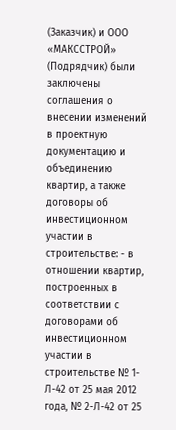(Заказчик) и ООО «МАКССТРОЙ» (Подрядчик) были заключены соглашения о внесении изменений в проектную документацию и объединению квартир, а также договоры об инвестиционном участии в строительстве: - в отношении квартир, построенных в соответствии с договорами об инвестиционном участии в строительстве № 1-Л-42 от 25 мая 2012 года, № 2-Л-42 от 25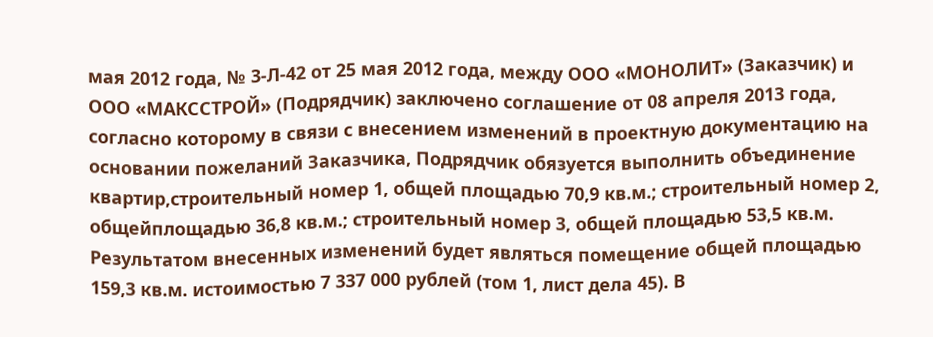мая 2012 года, № 3-Л-42 от 25 мая 2012 года, между ООО «МОНОЛИТ» (Заказчик) и ООО «МАКССТРОЙ» (Подрядчик) заключено соглашение от 08 апреля 2013 года, согласно которому в связи с внесением изменений в проектную документацию на основании пожеланий Заказчика, Подрядчик обязуется выполнить объединение квартир,строительный номер 1, общей площадью 70,9 кв.м.; строительный номер 2, общейплощадью 36,8 кв.м.; строительный номер 3, общей площадью 53,5 кв.м. Результатом внесенных изменений будет являться помещение общей площадью 159,3 кв.м. истоимостью 7 337 000 рублей (том 1, лист дела 45). В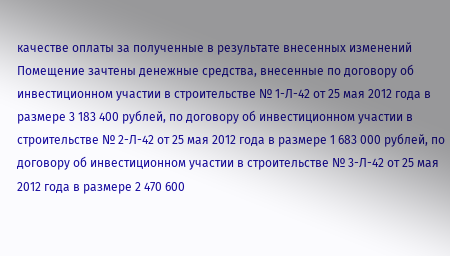качестве оплаты за полученные в результате внесенных изменений Помещение зачтены денежные средства, внесенные по договору об инвестиционном участии в строительстве № 1-Л-42 от 25 мая 2012 года в размере 3 183 400 рублей, по договору об инвестиционном участии в строительстве № 2-Л-42 от 25 мая 2012 года в размере 1 683 000 рублей, по договору об инвестиционном участии в строительстве № 3-Л-42 от 25 мая 2012 года в размере 2 470 600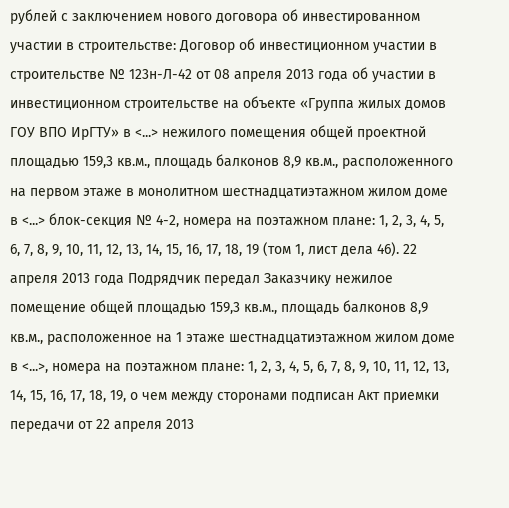рублей с заключением нового договора об инвестированном участии в строительстве: Договор об инвестиционном участии в строительстве № 123н-Л-42 от 08 апреля 2013 года об участии в инвестиционном строительстве на объекте «Группа жилых домов ГОУ ВПО ИрГТУ» в <...> нежилого помещения общей проектной площадью 159,3 кв.м., площадь балконов 8,9 кв.м., расположенного на первом этаже в монолитном шестнадцатиэтажном жилом доме в <...> блок-секция № 4-2, номера на поэтажном плане: 1, 2, 3, 4, 5, 6, 7, 8, 9, 10, 11, 12, 13, 14, 15, 16, 17, 18, 19 (том 1, лист дела 46). 22 апреля 2013 года Подрядчик передал Заказчику нежилое помещение общей площадью 159,3 кв.м., площадь балконов 8,9 кв.м., расположенное на 1 этаже шестнадцатиэтажном жилом доме в <...>, номера на поэтажном плане: 1, 2, 3, 4, 5, 6, 7, 8, 9, 10, 11, 12, 13, 14, 15, 16, 17, 18, 19, о чем между сторонами подписан Акт приемки передачи от 22 апреля 2013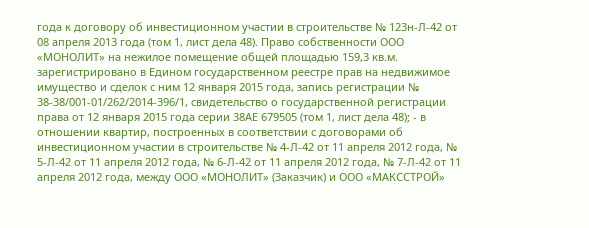года к договору об инвестиционном участии в строительстве № 123н-Л-42 от 08 апреля 2013 года (том 1, лист дела 48). Право собственности ООО «МОНОЛИТ» на нежилое помещение общей площадью 159,3 кв.м. зарегистрировано в Едином государственном реестре прав на недвижимое имущество и сделок с ним 12 января 2015 года, запись регистрации № 38-38/001-01/262/2014-396/1, свидетельство о государственной регистрации права от 12 января 2015 года серии 38АЕ 679505 (том 1, лист дела 48); - в отношении квартир, построенных в соответствии с договорами об инвестиционном участии в строительстве № 4-Л-42 от 11 апреля 2012 года, № 5-Л-42 от 11 апреля 2012 года, № 6-Л-42 от 11 апреля 2012 года, № 7-Л-42 от 11 апреля 2012 года, между ООО «МОНОЛИТ» (Заказчик) и ООО «МАКССТРОЙ»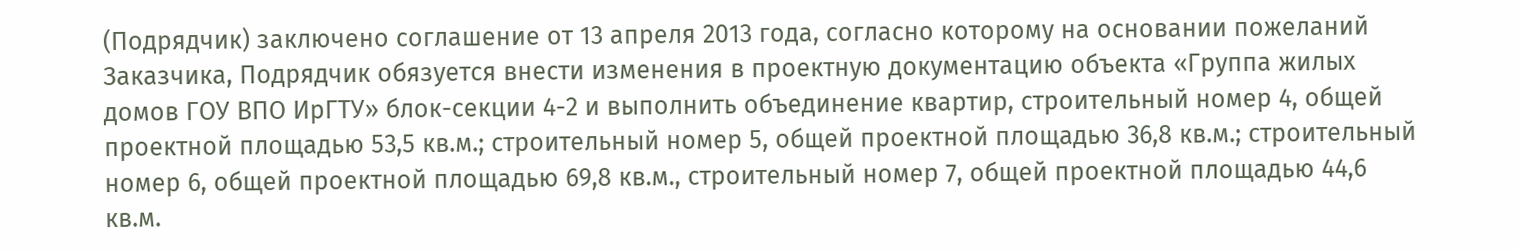(Подрядчик) заключено соглашение от 13 апреля 2013 года, согласно которому на основании пожеланий Заказчика, Подрядчик обязуется внести изменения в проектную документацию объекта «Группа жилых домов ГОУ ВПО ИрГТУ» блок-секции 4-2 и выполнить объединение квартир, строительный номер 4, общей проектной площадью 53,5 кв.м.; строительный номер 5, общей проектной площадью 36,8 кв.м.; строительный номер 6, общей проектной площадью 69,8 кв.м., строительный номер 7, общей проектной площадью 44,6 кв.м.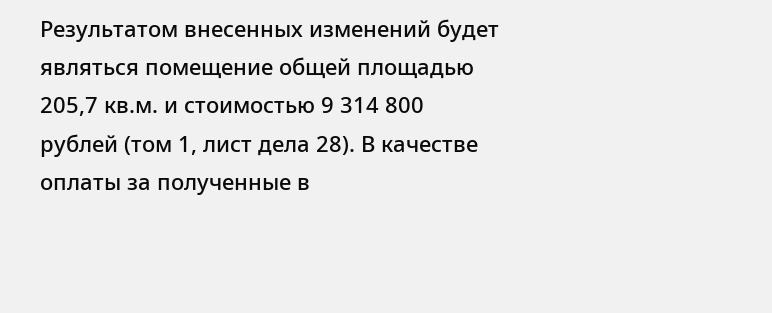Результатом внесенных изменений будет являться помещение общей площадью 205,7 кв.м. и стоимостью 9 314 800 рублей (том 1, лист дела 28). В качестве оплаты за полученные в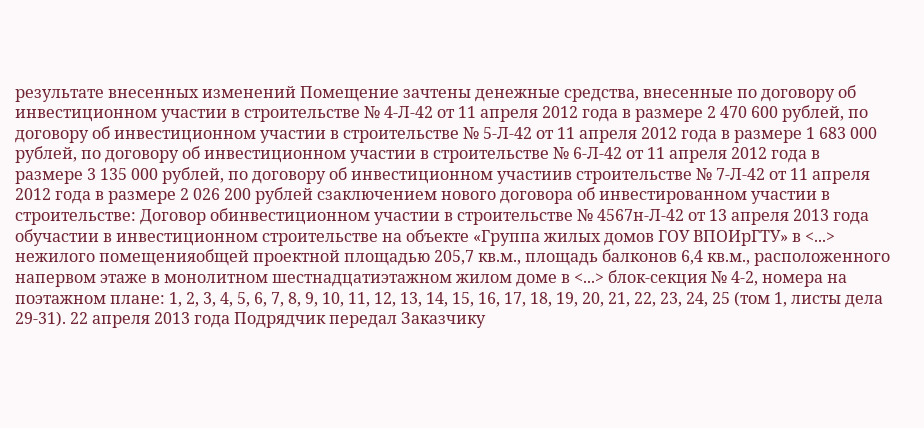результате внесенных изменений Помещение зачтены денежные средства, внесенные по договору об инвестиционном участии в строительстве № 4-Л-42 от 11 апреля 2012 года в размере 2 470 600 рублей, по договору об инвестиционном участии в строительстве № 5-Л-42 от 11 апреля 2012 года в размере 1 683 000 рублей, по договору об инвестиционном участии в строительстве № 6-Л-42 от 11 апреля 2012 года в размере 3 135 000 рублей, по договору об инвестиционном участиив строительстве № 7-Л-42 от 11 апреля 2012 года в размере 2 026 200 рублей сзаключением нового договора об инвестированном участии в строительстве: Договор обинвестиционном участии в строительстве № 4567н-Л-42 от 13 апреля 2013 года обучастии в инвестиционном строительстве на объекте «Группа жилых домов ГОУ ВПОИрГТУ» в <...> нежилого помещенияобщей проектной площадью 205,7 кв.м., площадь балконов 6,4 кв.м., расположенного напервом этаже в монолитном шестнадцатиэтажном жилом доме в <...> блок-секция № 4-2, номера на поэтажном плане: 1, 2, 3, 4, 5, 6, 7, 8, 9, 10, 11, 12, 13, 14, 15, 16, 17, 18, 19, 20, 21, 22, 23, 24, 25 (том 1, листы дела 29-31). 22 апреля 2013 года Подрядчик передал Заказчику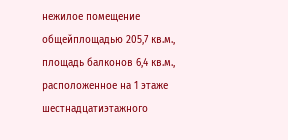нежилое помещение общейплощадью 205,7 кв.м., площадь балконов 6,4 кв.м., расположенное на 1 этаже шестнадцатиэтажного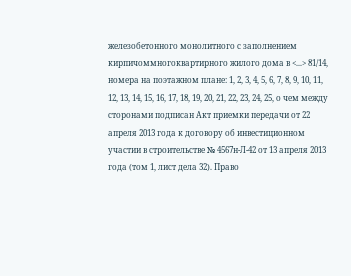железобетонного монолитного с заполнением кирпичоммногоквартирного жилого дома в <...> 81/14, номера на поэтажном плане: 1, 2, 3, 4, 5, 6, 7, 8, 9, 10, 11, 12, 13, 14, 15, 16, 17, 18, 19, 20, 21, 22, 23, 24, 25, о чем между сторонами подписан Акт приемки передачи от 22 апреля 2013 года к договору об инвестиционном участии в строительстве № 4567н-Л-42 от 13 апреля 2013 года (том 1, лист дела 32). Право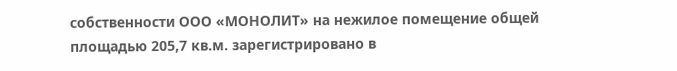собственности ООО «МОНОЛИТ» на нежилое помещение общей площадью 205,7 кв.м. зарегистрировано в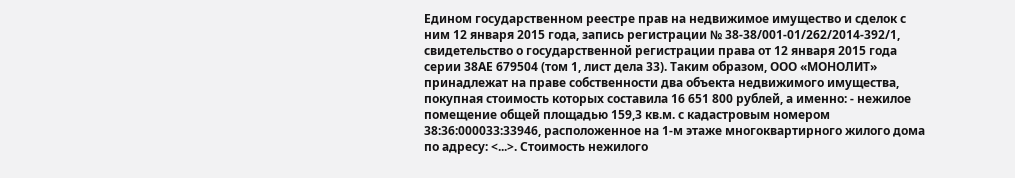Едином государственном реестре прав на недвижимое имущество и сделок с ним 12 января 2015 года, запись регистрации № 38-38/001-01/262/2014-392/1, свидетельство о государственной регистрации права от 12 января 2015 года серии 38АЕ 679504 (том 1, лист дела 33). Таким образом, ООО «МОНОЛИТ» принадлежат на праве собственности два объекта недвижимого имущества, покупная стоимость которых составила 16 651 800 рублей, а именно: - нежилое помещение общей площадью 159,3 кв.м. с кадастровым номером 38:36:000033:33946, расположенное на 1-м этаже многоквартирного жилого дома по адресу: <...>. Стоимость нежилого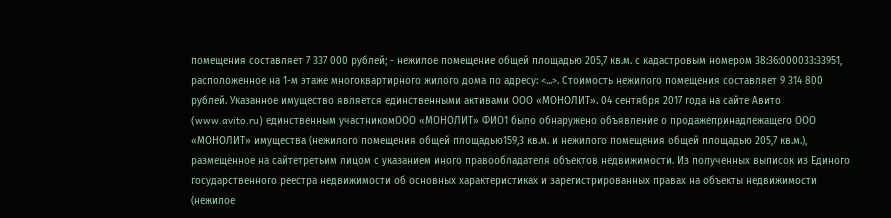помещения составляет 7 337 000 рублей; - нежилое помещение общей площадью 205,7 кв.м. с кадастровым номером 38:36:000033:33951, расположенное на 1-м этаже многоквартирного жилого дома по адресу: <...>. Стоимость нежилого помещения составляет 9 314 800 рублей. Указанное имущество является единственными активами ООО «МОНОЛИТ». 04 сентября 2017 года на сайте Авито (www.avito.ru) единственным участникомООО «МОНОЛИТ» ФИО1 было обнаружено объявление о продажепринадлежащего ООО «МОНОЛИТ» имущества (нежилого помещения общей площадью159,3 кв.м. и нежилого помещения общей площадью 205,7 кв.м.), размещенное на сайтетретьим лицом с указанием иного правообладателя объектов недвижимости. Из полученных выписок из Единого государственного реестра недвижимости об основных характеристиках и зарегистрированных правах на объекты недвижимости (нежилое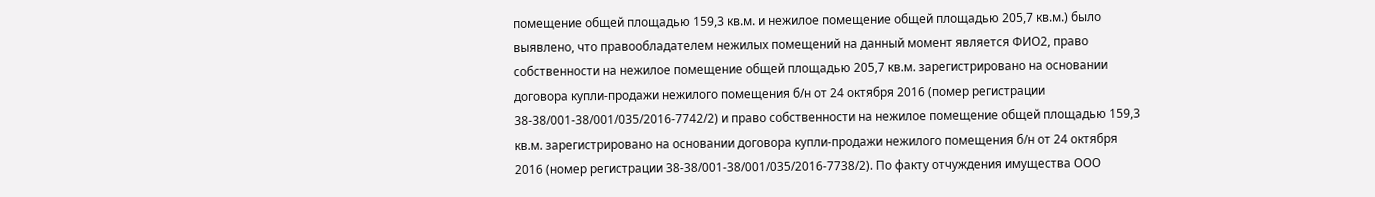помещение общей площадью 159,3 кв.м. и нежилое помещение общей площадью 205,7 кв.м.) было выявлено, что правообладателем нежилых помещений на данный момент является ФИО2, право собственности на нежилое помещение общей площадью 205,7 кв.м. зарегистрировано на основании договора купли-продажи нежилого помещения б/н от 24 октября 2016 (помер регистрации 38-38/001-38/001/035/2016-7742/2) и право собственности на нежилое помещение общей площадью 159,3 кв.м. зарегистрировано на основании договора купли-продажи нежилого помещения б/н от 24 октября 2016 (номер регистрации 38-38/001-38/001/035/2016-7738/2). По факту отчуждения имущества ООО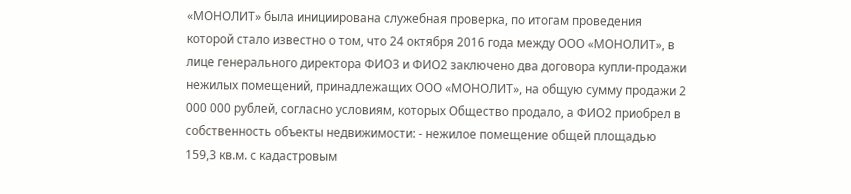«МОНОЛИТ» была инициирована служебная проверка, по итогам проведения которой стало известно о том, что 24 октября 2016 года между ООО «МОНОЛИТ», в лице генерального директора ФИО3 и ФИО2 заключено два договора купли-продажи нежилых помещений, принадлежащих ООО «МОНОЛИТ», на общую сумму продажи 2 000 000 рублей, согласно условиям, которых Общество продало, а ФИО2 приобрел в собственность объекты недвижимости: - нежилое помещение общей площадью 159,3 кв.м. с кадастровым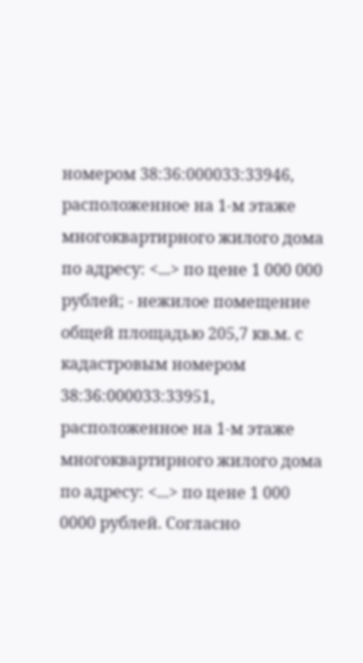номером 38:36:000033:33946, расположенное на 1-м этаже многоквартирного жилого дома по адресу: <...> по цене 1 000 000 рублей; - нежилое помещение общей площадью 205,7 кв.м. с кадастровым номером 38:36:000033:33951, расположенное на 1-м этаже многоквартирного жилого дома по адресу: <...> по цене 1 000 0000 рублей. Согласно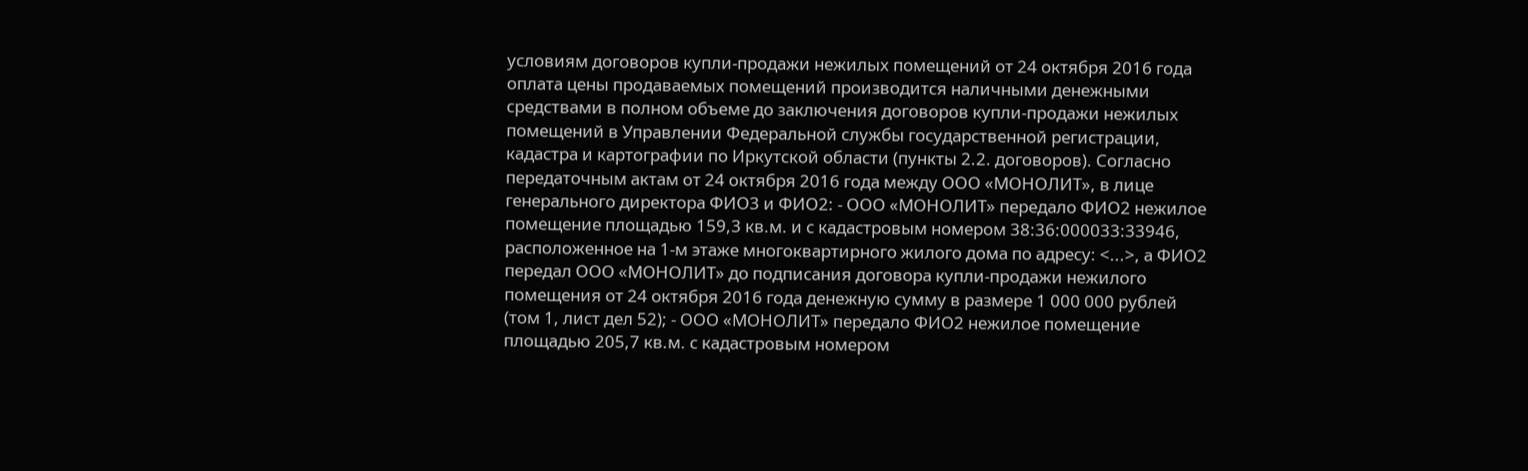условиям договоров купли-продажи нежилых помещений от 24 октября 2016 года оплата цены продаваемых помещений производится наличными денежными средствами в полном объеме до заключения договоров купли-продажи нежилых помещений в Управлении Федеральной службы государственной регистрации, кадастра и картографии по Иркутской области (пункты 2.2. договоров). Согласно передаточным актам от 24 октября 2016 года между ООО «МОНОЛИТ», в лице генерального директора ФИО3 и ФИО2: - ООО «МОНОЛИТ» передало ФИО2 нежилое помещение площадью 159,3 кв.м. и с кадастровым номером 38:36:000033:33946, расположенное на 1-м этаже многоквартирного жилого дома по адресу: <...>, а ФИО2 передал ООО «МОНОЛИТ» до подписания договора купли-продажи нежилого помещения от 24 октября 2016 года денежную сумму в размере 1 000 000 рублей (том 1, лист дел 52); - ООО «МОНОЛИТ» передало ФИО2 нежилое помещение площадью 205,7 кв.м. с кадастровым номером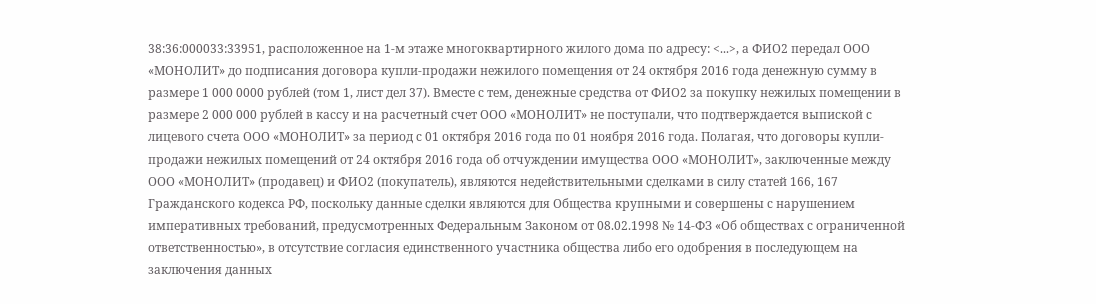38:36:000033:33951, расположенное на 1-м этаже многоквартирного жилого дома по адресу: <...>, а ФИО2 передал ООО «МОНОЛИТ» до подписания договора купли-продажи нежилого помещения от 24 октября 2016 года денежную сумму в размере 1 000 0000 рублей (том 1, лист дел 37). Вместе с тем, денежные средства от ФИО2 за покупку нежилых помещении в размере 2 000 000 рублей в кассу и на расчетный счет ООО «МОНОЛИТ» не поступали, что подтверждается выпиской с лицевого счета ООО «МОНОЛИТ» за период с 01 октября 2016 года по 01 ноября 2016 года. Полагая, что договоры купли-продажи нежилых помещений от 24 октября 2016 года об отчуждении имущества ООО «МОНОЛИТ», заключенные между ООО «МОНОЛИТ» (продавец) и ФИО2 (покупатель), являются недействительными сделками в силу статей 166, 167 Гражданского кодекса РФ, поскольку данные сделки являются для Общества крупными и совершены с нарушением императивных требований, предусмотренных Федеральным Законом от 08.02.1998 № 14-ФЗ «Об обществах с ограниченной ответственностью», в отсутствие согласия единственного участника общества либо его одобрения в последующем на заключения данных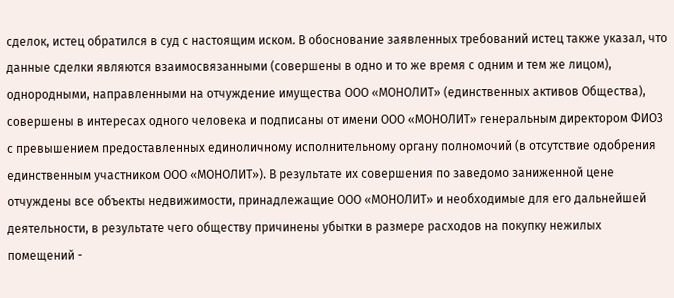сделок, истец обратился в суд с настоящим иском. В обоснование заявленных требований истец также указал, что данные сделки являются взаимосвязанными (совершены в одно и то же время с одним и тем же лицом), однородными, направленными на отчуждение имущества ООО «МОНОЛИТ» (единственных активов Общества), совершены в интересах одного человека и подписаны от имени ООО «МОНОЛИТ» генеральным директором ФИО3 с превышением предоставленных единоличному исполнительному органу полномочий (в отсутствие одобрения единственным участником ООО «МОНОЛИТ»). В результате их совершения по заведомо заниженной цене отчуждены все объекты недвижимости, принадлежащие ООО «МОНОЛИТ» и необходимые для его дальнейшей деятельности, в результате чего обществу причинены убытки в размере расходов на покупку нежилых помещений -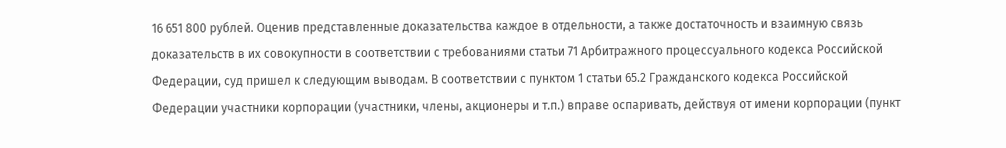16 651 800 рублей. Оценив представленные доказательства каждое в отдельности, а также достаточность и взаимную связь доказательств в их совокупности в соответствии с требованиями статьи 71 Арбитражного процессуального кодекса Российской Федерации, суд пришел к следующим выводам. В соответствии с пунктом 1 статьи 65.2 Гражданского кодекса Российской Федерации участники корпорации (участники, члены, акционеры и т.п.) вправе оспаривать, действуя от имени корпорации (пункт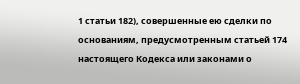1 статьи 182), совершенные ею сделки по основаниям, предусмотренным статьей 174 настоящего Кодекса или законами о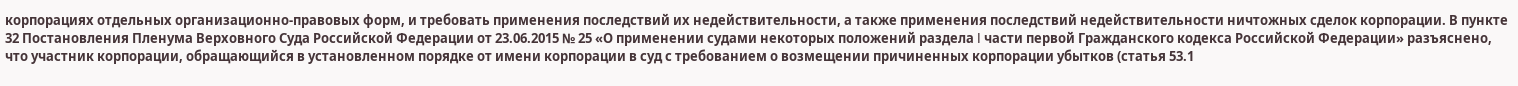корпорациях отдельных организационно-правовых форм, и требовать применения последствий их недействительности, а также применения последствий недействительности ничтожных сделок корпорации. В пункте 32 Постановления Пленума Верховного Суда Российской Федерации от 23.06.2015 № 25 «О применении судами некоторых положений раздела I части первой Гражданского кодекса Российской Федерации» разъяснено, что участник корпорации, обращающийся в установленном порядке от имени корпорации в суд с требованием о возмещении причиненных корпорации убытков (статья 53.1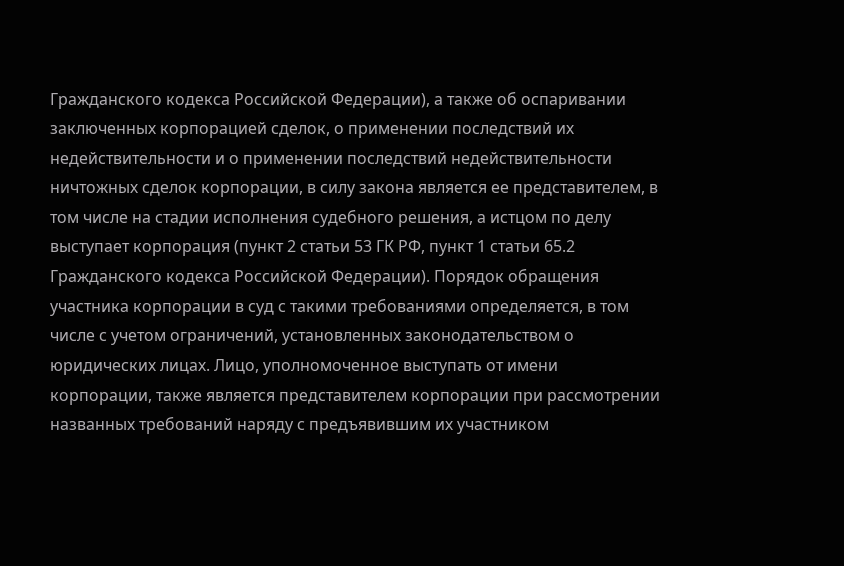Гражданского кодекса Российской Федерации), а также об оспаривании заключенных корпорацией сделок, о применении последствий их недействительности и о применении последствий недействительности ничтожных сделок корпорации, в силу закона является ее представителем, в том числе на стадии исполнения судебного решения, а истцом по делу выступает корпорация (пункт 2 статьи 53 ГК РФ, пункт 1 статьи 65.2 Гражданского кодекса Российской Федерации). Порядок обращения участника корпорации в суд с такими требованиями определяется, в том числе с учетом ограничений, установленных законодательством о юридических лицах. Лицо, уполномоченное выступать от имени корпорации, также является представителем корпорации при рассмотрении названных требований наряду с предъявившим их участником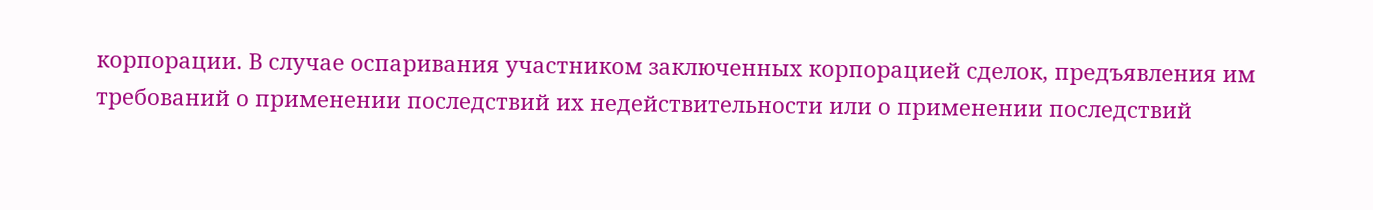корпорации. В случае оспаривания участником заключенных корпорацией сделок, предъявления им требований о применении последствий их недействительности или о применении последствий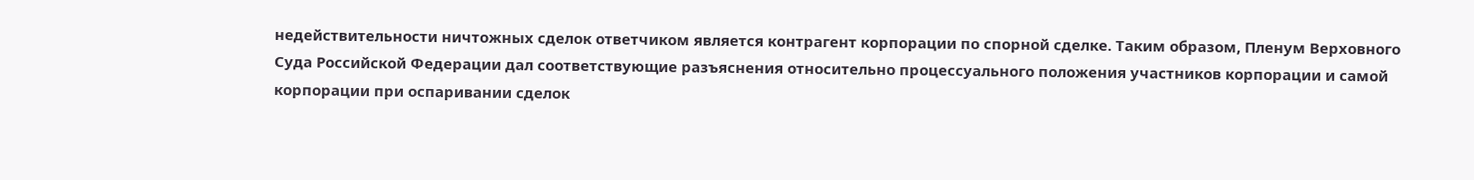недействительности ничтожных сделок ответчиком является контрагент корпорации по спорной сделке. Таким образом, Пленум Верховного Суда Российской Федерации дал соответствующие разъяснения относительно процессуального положения участников корпорации и самой корпорации при оспаривании сделок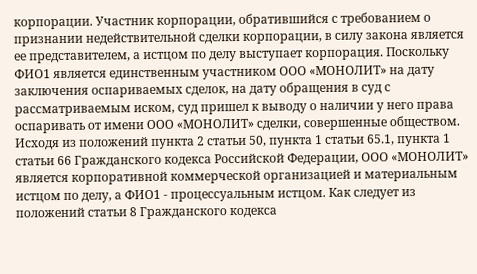корпорации. Участник корпорации, обратившийся с требованием о признании недействительной сделки корпорации, в силу закона является ее представителем, а истцом по делу выступает корпорация. Поскольку ФИО1 является единственным участником ООО «МОНОЛИТ» на дату заключения оспариваемых сделок, на дату обращения в суд с рассматриваемым иском, суд пришел к выводу о наличии у него права оспаривать от имени ООО «МОНОЛИТ» сделки, совершенные обществом. Исходя из положений пункта 2 статьи 50, пункта 1 статьи 65.1, пункта 1 статьи 66 Гражданского кодекса Российской Федерации, ООО «МОНОЛИТ» является корпоративной коммерческой организацией и материальным истцом по делу, а ФИО1 - процессуальным истцом. Как следует из положений статьи 8 Гражданского кодекса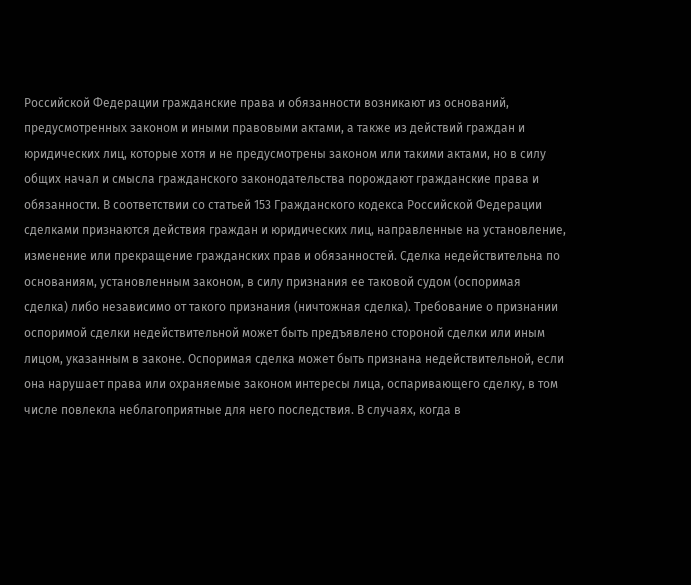Российской Федерации гражданские права и обязанности возникают из оснований, предусмотренных законом и иными правовыми актами, а также из действий граждан и юридических лиц, которые хотя и не предусмотрены законом или такими актами, но в силу общих начал и смысла гражданского законодательства порождают гражданские права и обязанности. В соответствии со статьей 153 Гражданского кодекса Российской Федерации сделками признаются действия граждан и юридических лиц, направленные на установление, изменение или прекращение гражданских прав и обязанностей. Сделка недействительна по основаниям, установленным законом, в силу признания ее таковой судом (оспоримая сделка) либо независимо от такого признания (ничтожная сделка). Требование о признании оспоримой сделки недействительной может быть предъявлено стороной сделки или иным лицом, указанным в законе. Оспоримая сделка может быть признана недействительной, если она нарушает права или охраняемые законом интересы лица, оспаривающего сделку, в том числе повлекла неблагоприятные для него последствия. В случаях, когда в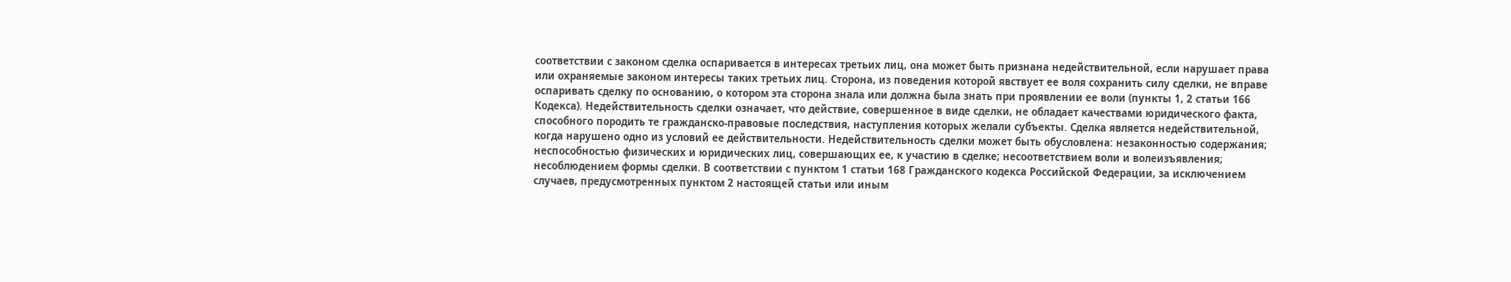соответствии с законом сделка оспаривается в интересах третьих лиц, она может быть признана недействительной, если нарушает права или охраняемые законом интересы таких третьих лиц. Сторона, из поведения которой явствует ее воля сохранить силу сделки, не вправе оспаривать сделку по основанию, о котором эта сторона знала или должна была знать при проявлении ее воли (пункты 1, 2 статьи 166 Кодекса). Недействительность сделки означает, что действие, совершенное в виде сделки, не обладает качествами юридического факта, способного породить те гражданско-правовые последствия, наступления которых желали субъекты. Сделка является недействительной, когда нарушено одно из условий ее действительности. Недействительность сделки может быть обусловлена: незаконностью содержания; неспособностью физических и юридических лиц, совершающих ее, к участию в сделке; несоответствием воли и волеизъявления; несоблюдением формы сделки. В соответствии с пунктом 1 статьи 168 Гражданского кодекса Российской Федерации, за исключением случаев, предусмотренных пунктом 2 настоящей статьи или иным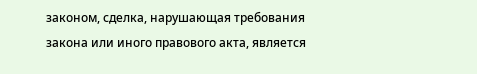законом, сделка, нарушающая требования закона или иного правового акта, является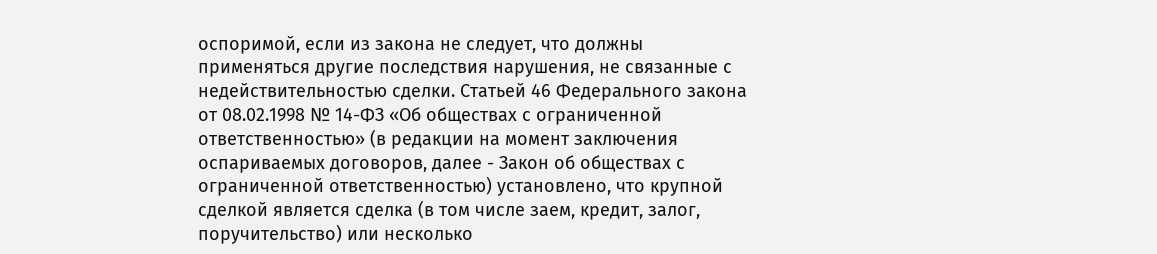оспоримой, если из закона не следует, что должны применяться другие последствия нарушения, не связанные с недействительностью сделки. Статьей 46 Федерального закона от 08.02.1998 № 14-ФЗ «Об обществах с ограниченной ответственностью» (в редакции на момент заключения оспариваемых договоров, далее - Закон об обществах с ограниченной ответственностью) установлено, что крупной сделкой является сделка (в том числе заем, кредит, залог, поручительство) или несколько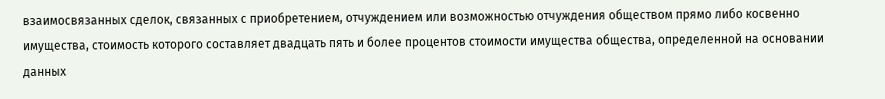взаимосвязанных сделок, связанных с приобретением, отчуждением или возможностью отчуждения обществом прямо либо косвенно имущества, стоимость которого составляет двадцать пять и более процентов стоимости имущества общества, определенной на основании данных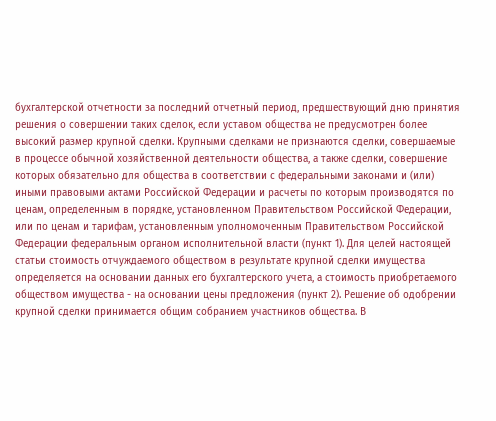бухгалтерской отчетности за последний отчетный период, предшествующий дню принятия решения о совершении таких сделок, если уставом общества не предусмотрен более высокий размер крупной сделки. Крупными сделками не признаются сделки, совершаемые в процессе обычной хозяйственной деятельности общества, а также сделки, совершение которых обязательно для общества в соответствии с федеральными законами и (или) иными правовыми актами Российской Федерации и расчеты по которым производятся по ценам, определенным в порядке, установленном Правительством Российской Федерации, или по ценам и тарифам, установленным уполномоченным Правительством Российской Федерации федеральным органом исполнительной власти (пункт 1). Для целей настоящей статьи стоимость отчуждаемого обществом в результате крупной сделки имущества определяется на основании данных его бухгалтерского учета, а стоимость приобретаемого обществом имущества - на основании цены предложения (пункт 2). Решение об одобрении крупной сделки принимается общим собранием участников общества. В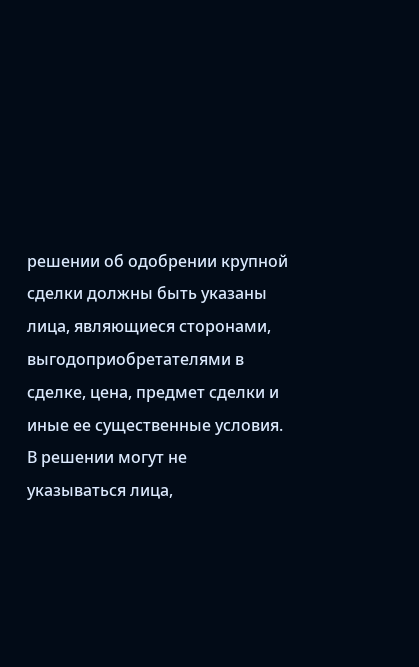решении об одобрении крупной сделки должны быть указаны лица, являющиеся сторонами, выгодоприобретателями в сделке, цена, предмет сделки и иные ее существенные условия. В решении могут не указываться лица,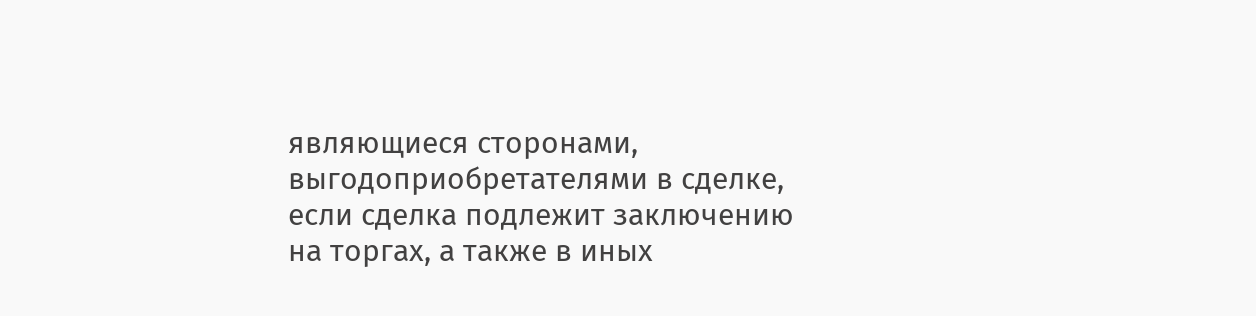являющиеся сторонами, выгодоприобретателями в сделке, если сделка подлежит заключению на торгах, а также в иных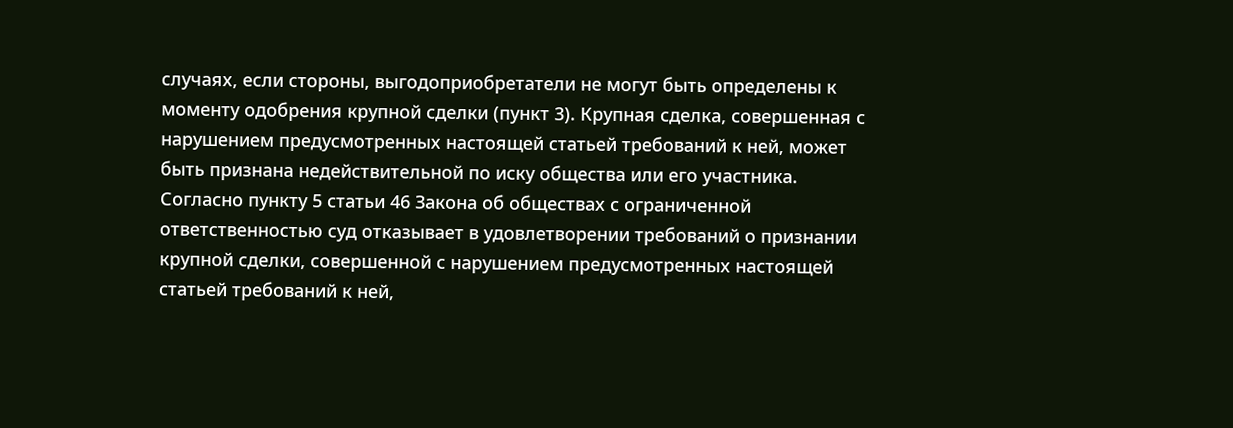случаях, если стороны, выгодоприобретатели не могут быть определены к моменту одобрения крупной сделки (пункт 3). Крупная сделка, совершенная с нарушением предусмотренных настоящей статьей требований к ней, может быть признана недействительной по иску общества или его участника. Согласно пункту 5 статьи 46 Закона об обществах с ограниченной ответственностью суд отказывает в удовлетворении требований о признании крупной сделки, совершенной с нарушением предусмотренных настоящей статьей требований к ней,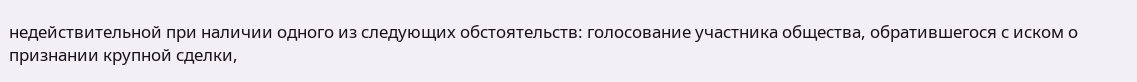недействительной при наличии одного из следующих обстоятельств: голосование участника общества, обратившегося с иском о признании крупной сделки,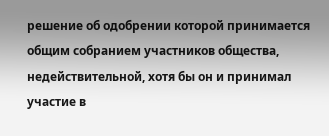решение об одобрении которой принимается общим собранием участников общества, недействительной, хотя бы он и принимал участие в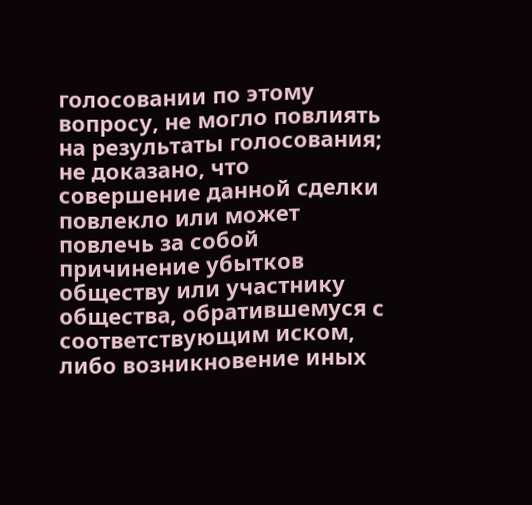голосовании по этому вопросу, не могло повлиять на результаты голосования; не доказано, что совершение данной сделки повлекло или может повлечь за собой причинение убытков обществу или участнику общества, обратившемуся с соответствующим иском, либо возникновение иных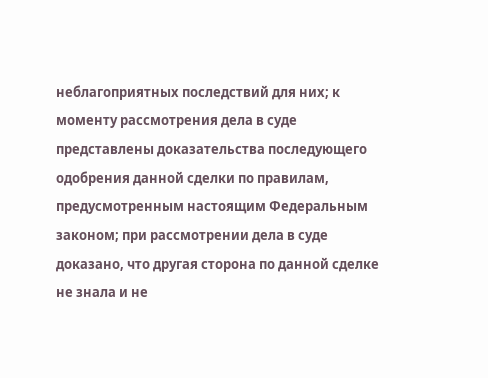неблагоприятных последствий для них; к моменту рассмотрения дела в суде представлены доказательства последующего одобрения данной сделки по правилам, предусмотренным настоящим Федеральным законом; при рассмотрении дела в суде доказано, что другая сторона по данной сделке не знала и не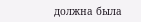должна была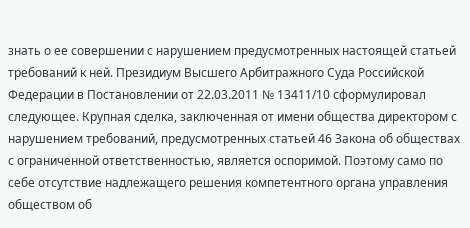знать о ее совершении с нарушением предусмотренных настоящей статьей требований к ней. Президиум Высшего Арбитражного Суда Российской Федерации в Постановлении от 22.03.2011 № 13411/10 сформулировал следующее. Крупная сделка, заключенная от имени общества директором с нарушением требований, предусмотренных статьей 46 Закона об обществах с ограниченной ответственностью, является оспоримой. Поэтому само по себе отсутствие надлежащего решения компетентного органа управления обществом об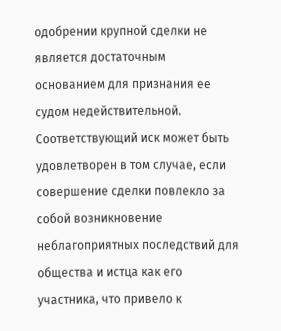одобрении крупной сделки не является достаточным основанием для признания ее судом недействительной. Соответствующий иск может быть удовлетворен в том случае, если совершение сделки повлекло за собой возникновение неблагоприятных последствий для общества и истца как его участника, что привело к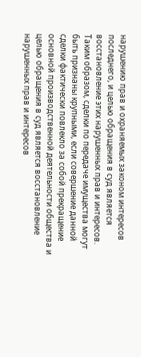нарушению прав и охраняемых законом интересов последнего, и целью обращения в суд является восстановление этих нарушенных прав и интересов. Таким образом, сделки по передаче имущества могут быть признаны крупными, если совершение данной сделки фактически повлекло за собой прекращение основной производственной деятельности общества и целью обращения в суд является восстановление нарушенных прав и интересов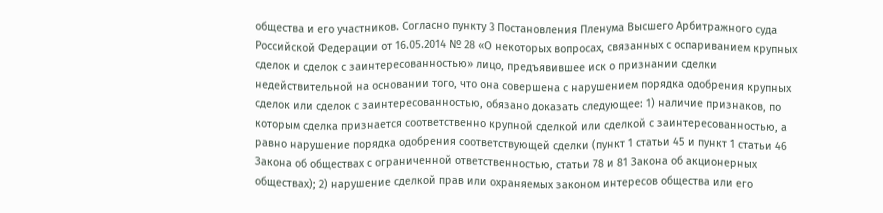общества и его участников. Согласно пункту 3 Постановления Пленума Высшего Арбитражного суда Российской Федерации от 16.05.2014 № 28 «О некоторых вопросах, связанных с оспариванием крупных сделок и сделок с заинтересованностью» лицо, предъявившее иск о признании сделки недействительной на основании того, что она совершена с нарушением порядка одобрения крупных сделок или сделок с заинтересованностью, обязано доказать следующее: 1) наличие признаков, по которым сделка признается соответственно крупной сделкой или сделкой с заинтересованностью, а равно нарушение порядка одобрения соответствующей сделки (пункт 1 статьи 45 и пункт 1 статьи 46 Закона об обществах с ограниченной ответственностью, статьи 78 и 81 Закона об акционерных обществах); 2) нарушение сделкой прав или охраняемых законом интересов общества или его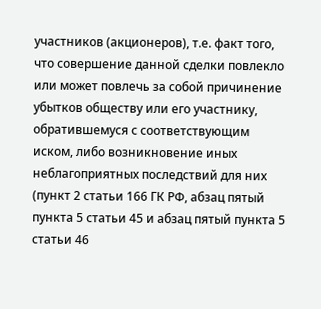участников (акционеров), т.е. факт того, что совершение данной сделки повлекло или может повлечь за собой причинение убытков обществу или его участнику, обратившемуся с соответствующим иском, либо возникновение иных неблагоприятных последствий для них (пункт 2 статьи 166 ГК РФ, абзац пятый пункта 5 статьи 45 и абзац пятый пункта 5 статьи 46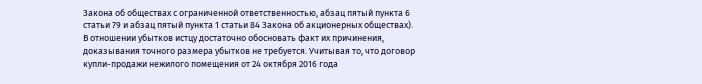Закона об обществах с ограниченной ответственностью, абзац пятый пункта 6 статьи 79 и абзац пятый пункта 1 статьи 84 Закона об акционерных обществах). В отношении убытков истцу достаточно обосновать факт их причинения, доказывания точного размера убытков не требуется. Учитывая то, что договор купли-продажи нежилого помещения от 24 октября 2016 года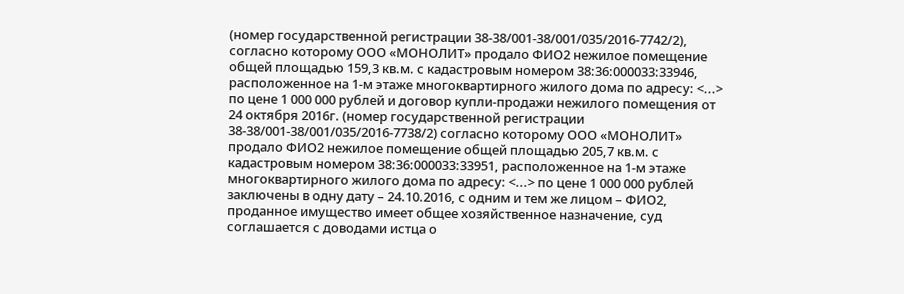(номер государственной регистрации 38-38/001-38/001/035/2016-7742/2), согласно которому ООО «МОНОЛИТ» продало ФИО2 нежилое помещение общей площадью 159,3 кв.м. с кадастровым номером 38:36:000033:33946, расположенное на 1-м этаже многоквартирного жилого дома по адресу: <...> по цене 1 000 000 рублей и договор купли-продажи нежилого помещения от 24 октября 2016г. (номер государственной регистрации 38-38/001-38/001/035/2016-7738/2) согласно которому ООО «МОНОЛИТ» продало ФИО2 нежилое помещение общей площадью 205,7 кв.м. с кадастровым номером 38:36:000033:33951, расположенное на 1-м этаже многоквартирного жилого дома по адресу: <...> по цене 1 000 000 рублей заключены в одну дату – 24.10.2016, с одним и тем же лицом – ФИО2, проданное имущество имеет общее хозяйственное назначение, суд соглашается с доводами истца о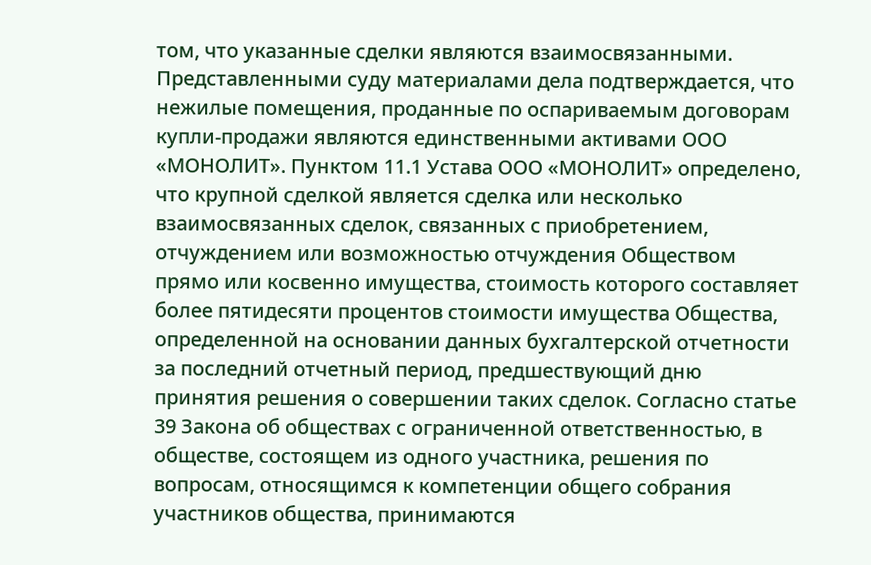том, что указанные сделки являются взаимосвязанными. Представленными суду материалами дела подтверждается, что нежилые помещения, проданные по оспариваемым договорам купли-продажи являются единственными активами ООО «МОНОЛИТ». Пунктом 11.1 Устава ООО «МОНОЛИТ» определено, что крупной сделкой является сделка или несколько взаимосвязанных сделок, связанных с приобретением, отчуждением или возможностью отчуждения Обществом прямо или косвенно имущества, стоимость которого составляет более пятидесяти процентов стоимости имущества Общества, определенной на основании данных бухгалтерской отчетности за последний отчетный период, предшествующий дню принятия решения о совершении таких сделок. Согласно статье 39 Закона об обществах с ограниченной ответственностью, в обществе, состоящем из одного участника, решения по вопросам, относящимся к компетенции общего собрания участников общества, принимаются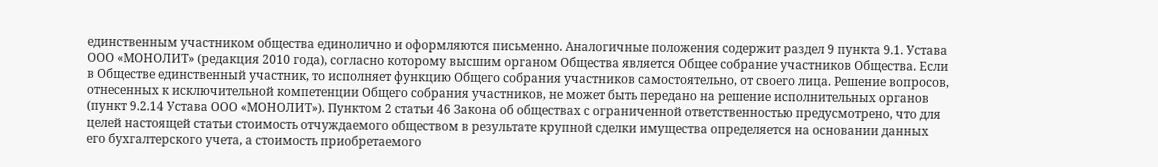единственным участником общества единолично и оформляются письменно. Аналогичные положения содержит раздел 9 пункта 9.1. Устава ООО «МОНОЛИТ» (редакция 2010 года), согласно которому высшим органом Общества является Общее собрание участников Общества. Если в Обществе единственный участник, то исполняет функцию Общего собрания участников самостоятельно, от своего лица. Решение вопросов, отнесенных к исключительной компетенции Общего собрания участников, не может быть передано на решение исполнительных органов (пункт 9.2.14 Устава ООО «МОНОЛИТ»). Пунктом 2 статьи 46 Закона об обществах с ограниченной ответственностью предусмотрено, что для целей настоящей статьи стоимость отчуждаемого обществом в результате крупной сделки имущества определяется на основании данных его бухгалтерского учета, а стоимость приобретаемого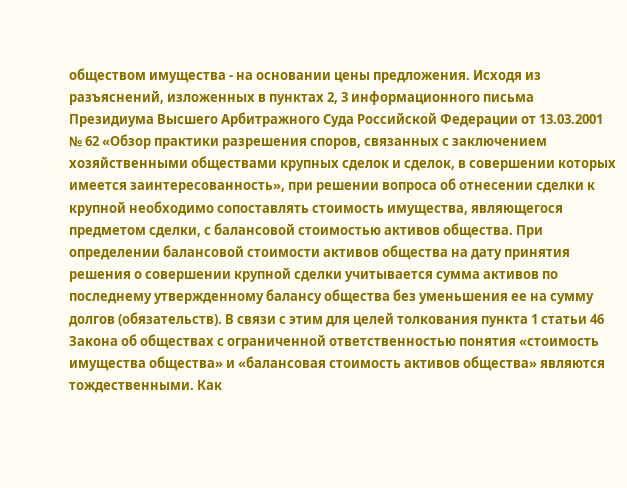обществом имущества - на основании цены предложения. Исходя из разъяснений, изложенных в пунктах 2, 3 информационного письма Президиума Высшего Арбитражного Суда Российской Федерации от 13.03.2001 № 62 «Обзор практики разрешения споров, связанных с заключением хозяйственными обществами крупных сделок и сделок, в совершении которых имеется заинтересованность», при решении вопроса об отнесении сделки к крупной необходимо сопоставлять стоимость имущества, являющегося предметом сделки, с балансовой стоимостью активов общества. При определении балансовой стоимости активов общества на дату принятия решения о совершении крупной сделки учитывается сумма активов по последнему утвержденному балансу общества без уменьшения ее на сумму долгов (обязательств). В связи с этим для целей толкования пункта 1 статьи 46 Закона об обществах с ограниченной ответственностью понятия «стоимость имущества общества» и «балансовая стоимость активов общества» являются тождественными. Как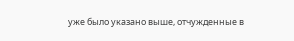уже было указано выше, отчужденные в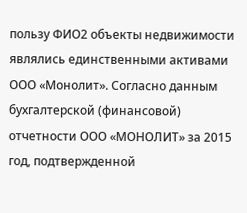пользу ФИО2 объекты недвижимости являлись единственными активами ООО «Монолит». Согласно данным бухгалтерской (финансовой) отчетности ООО «МОНОЛИТ» за 2015 год, подтвержденной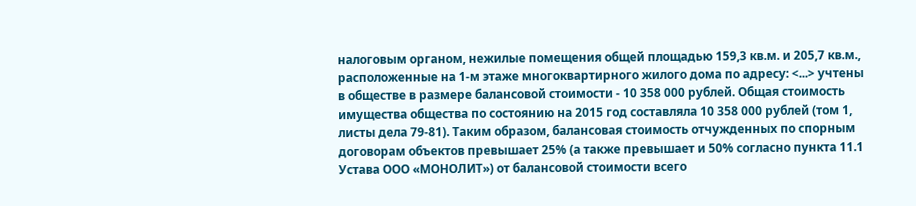налоговым органом, нежилые помещения общей площадью 159,3 кв.м. и 205,7 кв.м., расположенные на 1-м этаже многоквартирного жилого дома по адресу: <...> учтены в обществе в размере балансовой стоимости - 10 358 000 рублей. Общая стоимость имущества общества по состоянию на 2015 год составляла 10 358 000 рублей (том 1, листы дела 79-81). Таким образом, балансовая стоимость отчужденных по спорным договорам объектов превышает 25% (а также превышает и 50% согласно пункта 11.1 Устава ООО «МОНОЛИТ») от балансовой стоимости всего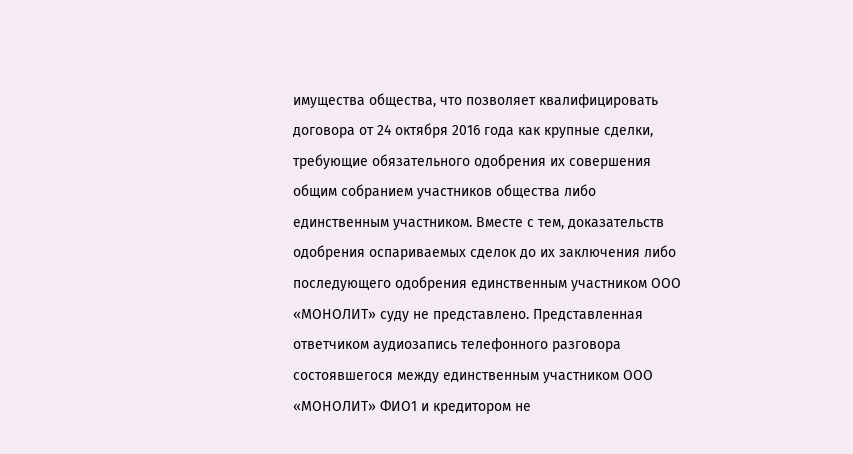имущества общества, что позволяет квалифицировать договора от 24 октября 2016 года как крупные сделки, требующие обязательного одобрения их совершения общим собранием участников общества либо единственным участником. Вместе с тем, доказательств одобрения оспариваемых сделок до их заключения либо последующего одобрения единственным участником ООО «МОНОЛИТ» суду не представлено. Представленная ответчиком аудиозапись телефонного разговора состоявшегося между единственным участником ООО «МОНОЛИТ» ФИО1 и кредитором не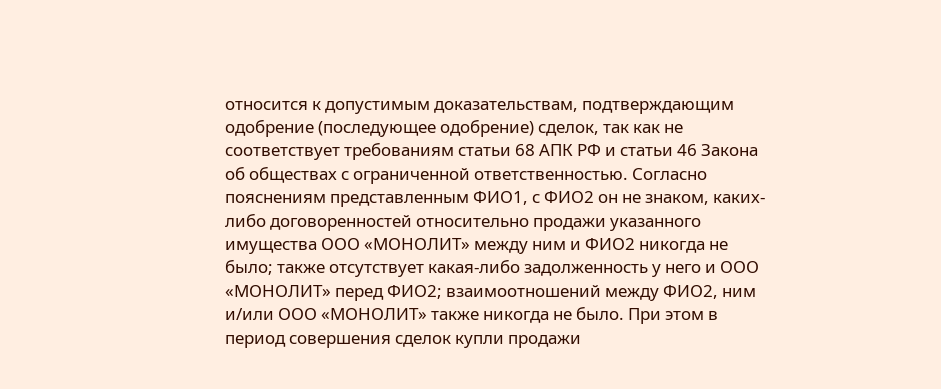относится к допустимым доказательствам, подтверждающим одобрение (последующее одобрение) сделок, так как не соответствует требованиям статьи 68 АПК РФ и статьи 46 Закона об обществах с ограниченной ответственностью. Согласно пояснениям представленным ФИО1, с ФИО2 он не знаком, каких-либо договоренностей относительно продажи указанного имущества ООО «МОНОЛИТ» между ним и ФИО2 никогда не было; также отсутствует какая-либо задолженность у него и ООО «МОНОЛИТ» перед ФИО2; взаимоотношений между ФИО2, ним и/или ООО «МОНОЛИТ» также никогда не было. При этом в период совершения сделок купли продажи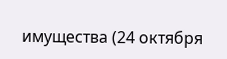имущества (24 октября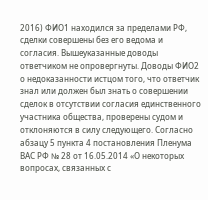2016) ФИО1 находился за пределами РФ, сделки совершены без его ведома и согласия. Вышеуказанные доводы ответчиком не опровергнуты. Доводы ФИО2 о недоказанности истцом того, что ответчик знал или должен был знать о совершении сделок в отсутствии согласия единственного участника общества, проверены судом и отклоняются в силу следующего. Согласно абзацу 5 пункта 4 постановления Пленума ВАС РФ № 28 от 16.05.2014 «О некоторых вопросах, связанных с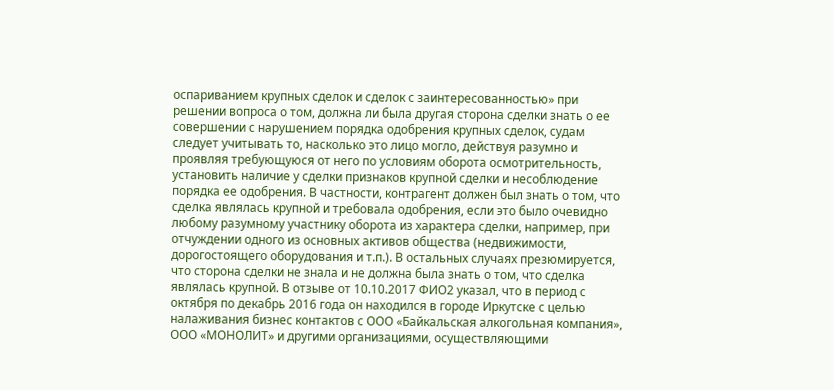оспариванием крупных сделок и сделок с заинтересованностью» при решении вопроса о том, должна ли была другая сторона сделки знать о ее совершении с нарушением порядка одобрения крупных сделок, судам следует учитывать то, насколько это лицо могло, действуя разумно и проявляя требующуюся от него по условиям оборота осмотрительность, установить наличие у сделки признаков крупной сделки и несоблюдение порядка ее одобрения. В частности, контрагент должен был знать о том, что сделка являлась крупной и требовала одобрения, если это было очевидно любому разумному участнику оборота из характера сделки, например, при отчуждении одного из основных активов общества (недвижимости, дорогостоящего оборудования и т.п.). В остальных случаях презюмируется, что сторона сделки не знала и не должна была знать о том, что сделка являлась крупной. В отзыве от 10.10.2017 ФИО2 указал, что в период с октября по декабрь 2016 года он находился в городе Иркутске с целью налаживания бизнес контактов с ООО «Байкальская алкогольная компания», ООО «МОНОЛИТ» и другими организациями, осуществляющими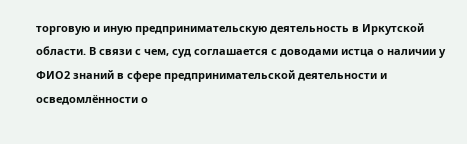торговую и иную предпринимательскую деятельность в Иркутской области. В связи с чем, суд соглашается с доводами истца о наличии у ФИО2 знаний в сфере предпринимательской деятельности и осведомлённости о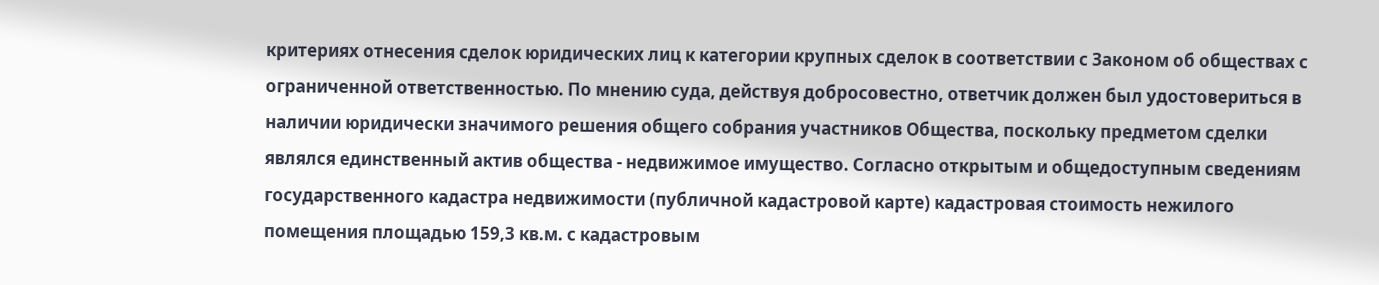критериях отнесения сделок юридических лиц к категории крупных сделок в соответствии с Законом об обществах с ограниченной ответственностью. По мнению суда, действуя добросовестно, ответчик должен был удостовериться в наличии юридически значимого решения общего собрания участников Общества, поскольку предметом сделки являлся единственный актив общества - недвижимое имущество. Согласно открытым и общедоступным сведениям государственного кадастра недвижимости (публичной кадастровой карте) кадастровая стоимость нежилого помещения площадью 159,3 кв.м. с кадастровым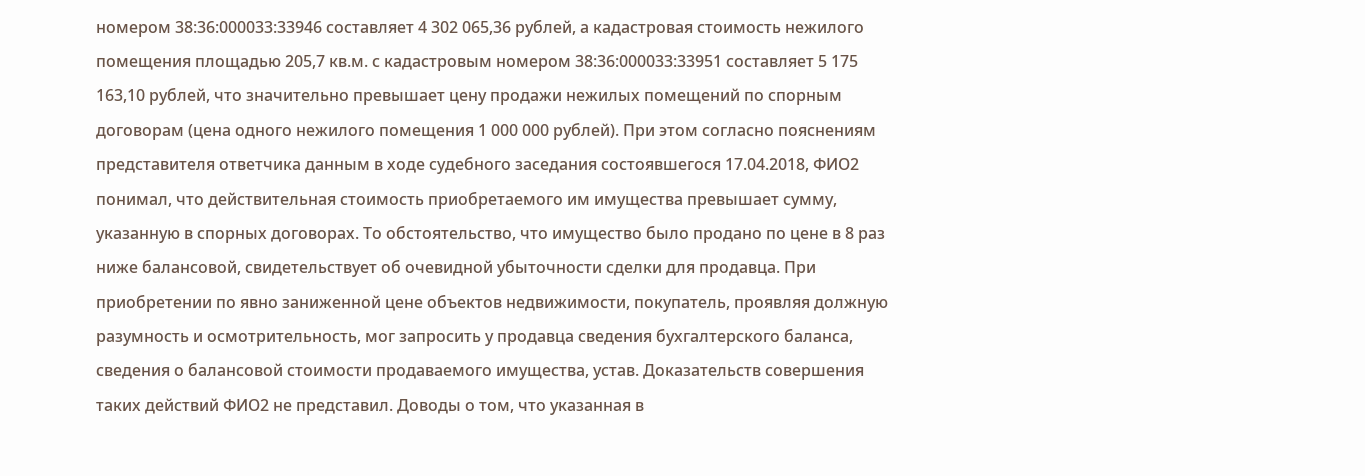номером 38:36:000033:33946 составляет 4 302 065,36 рублей, а кадастровая стоимость нежилого помещения площадью 205,7 кв.м. с кадастровым номером 38:36:000033:33951 составляет 5 175 163,10 рублей, что значительно превышает цену продажи нежилых помещений по спорным договорам (цена одного нежилого помещения 1 000 000 рублей). При этом согласно пояснениям представителя ответчика данным в ходе судебного заседания состоявшегося 17.04.2018, ФИО2 понимал, что действительная стоимость приобретаемого им имущества превышает сумму, указанную в спорных договорах. То обстоятельство, что имущество было продано по цене в 8 раз ниже балансовой, свидетельствует об очевидной убыточности сделки для продавца. При приобретении по явно заниженной цене объектов недвижимости, покупатель, проявляя должную разумность и осмотрительность, мог запросить у продавца сведения бухгалтерского баланса, сведения о балансовой стоимости продаваемого имущества, устав. Доказательств совершения таких действий ФИО2 не представил. Доводы о том, что указанная в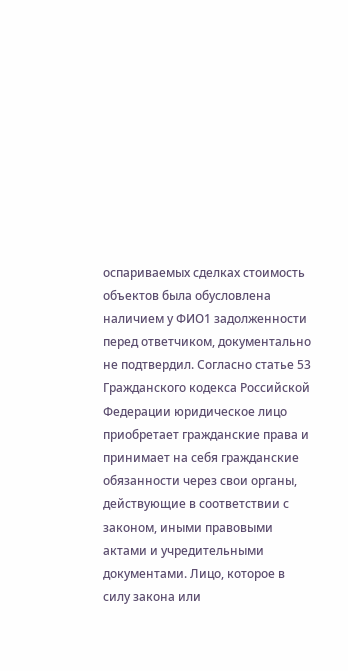оспариваемых сделках стоимость объектов была обусловлена наличием у ФИО1 задолженности перед ответчиком, документально не подтвердил. Согласно статье 53 Гражданского кодекса Российской Федерации юридическое лицо приобретает гражданские права и принимает на себя гражданские обязанности через свои органы, действующие в соответствии с законом, иными правовыми актами и учредительными документами. Лицо, которое в силу закона или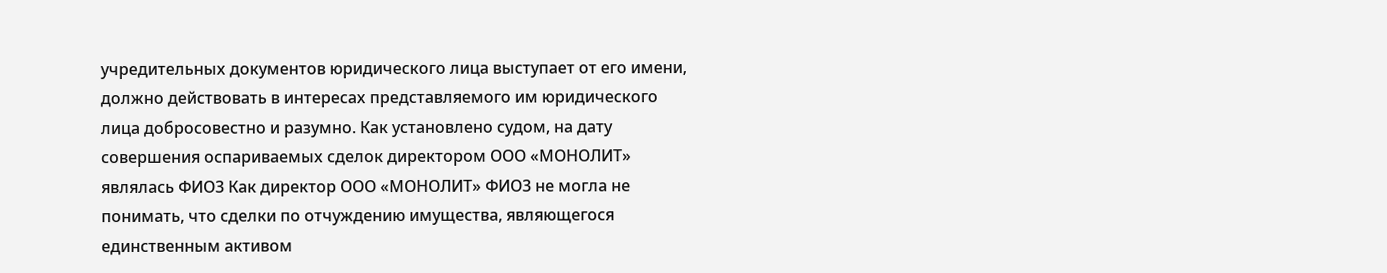учредительных документов юридического лица выступает от его имени, должно действовать в интересах представляемого им юридического лица добросовестно и разумно. Как установлено судом, на дату совершения оспариваемых сделок директором ООО «МОНОЛИТ» являлась ФИО3 Как директор ООО «МОНОЛИТ» ФИО3 не могла не понимать, что сделки по отчуждению имущества, являющегося единственным активом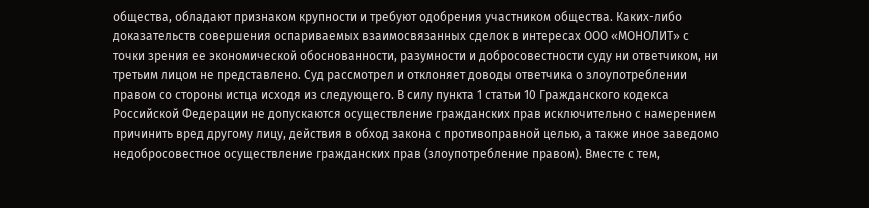общества, обладают признаком крупности и требуют одобрения участником общества. Каких-либо доказательств совершения оспариваемых взаимосвязанных сделок в интересах ООО «МОНОЛИТ» с точки зрения ее экономической обоснованности, разумности и добросовестности суду ни ответчиком, ни третьим лицом не представлено. Суд рассмотрел и отклоняет доводы ответчика о злоупотреблении правом со стороны истца исходя из следующего. В силу пункта 1 статьи 10 Гражданского кодекса Российской Федерации не допускаются осуществление гражданских прав исключительно с намерением причинить вред другому лицу, действия в обход закона с противоправной целью, а также иное заведомо недобросовестное осуществление гражданских прав (злоупотребление правом). Вместе с тем,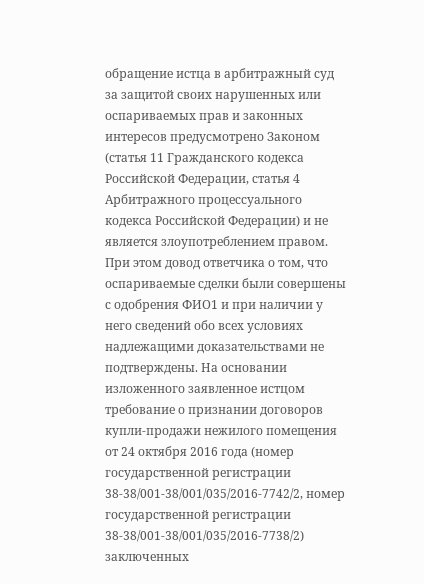обращение истца в арбитражный суд за защитой своих нарушенных или оспариваемых прав и законных интересов предусмотрено Законом (статья 11 Гражданского кодекса Российской Федерации, статья 4 Арбитражного процессуального кодекса Российской Федерации) и не является злоупотреблением правом. При этом довод ответчика о том, что оспариваемые сделки были совершены с одобрения ФИО1 и при наличии у него сведений обо всех условиях надлежащими доказательствами не подтверждены. На основании изложенного заявленное истцом требование о признании договоров купли-продажи нежилого помещения от 24 октября 2016 года (номер государственной регистрации 38-38/001-38/001/035/2016-7742/2, номер государственной регистрации 38-38/001-38/001/035/2016-7738/2) заключенных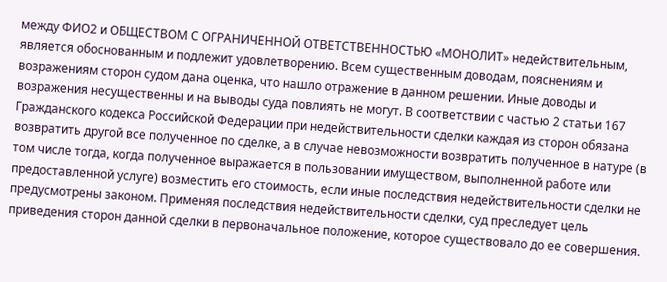между ФИО2 и ОБЩЕСТВОМ С ОГРАНИЧЕННОЙ ОТВЕТСТВЕННОСТЬЮ «МОНОЛИТ» недействительным, является обоснованным и подлежит удовлетворению. Всем существенным доводам, пояснениям и возражениям сторон судом дана оценка, что нашло отражение в данном решении. Иные доводы и возражения несущественны и на выводы суда повлиять не могут. В соответствии с частью 2 статьи 167 Гражданского кодекса Российской Федерации при недействительности сделки каждая из сторон обязана возвратить другой все полученное по сделке, а в случае невозможности возвратить полученное в натуре (в том числе тогда, когда полученное выражается в пользовании имуществом, выполненной работе или предоставленной услуге) возместить его стоимость, если иные последствия недействительности сделки не предусмотрены законом. Применяя последствия недействительности сделки, суд преследует цель приведения сторон данной сделки в первоначальное положение, которое существовало до ее совершения.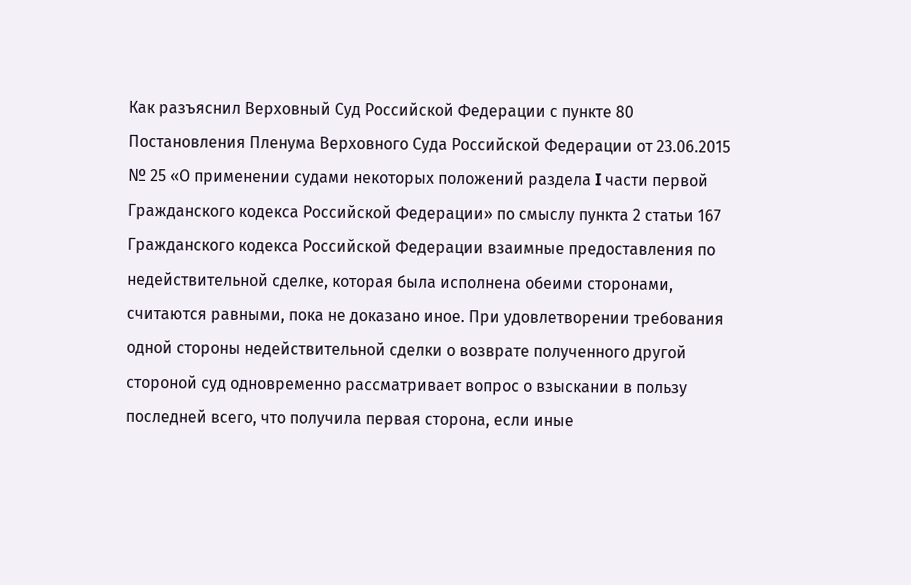Как разъяснил Верховный Суд Российской Федерации с пункте 80 Постановления Пленума Верховного Суда Российской Федерации от 23.06.2015 № 25 «О применении судами некоторых положений раздела I части первой Гражданского кодекса Российской Федерации» по смыслу пункта 2 статьи 167 Гражданского кодекса Российской Федерации взаимные предоставления по недействительной сделке, которая была исполнена обеими сторонами, считаются равными, пока не доказано иное. При удовлетворении требования одной стороны недействительной сделки о возврате полученного другой стороной суд одновременно рассматривает вопрос о взыскании в пользу последней всего, что получила первая сторона, если иные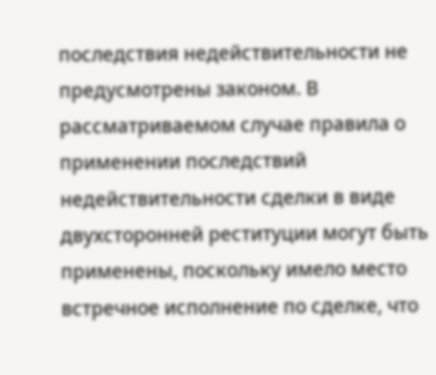последствия недействительности не предусмотрены законом. В рассматриваемом случае правила о применении последствий недействительности сделки в виде двухсторонней реституции могут быть применены, поскольку имело место встречное исполнение по сделке, что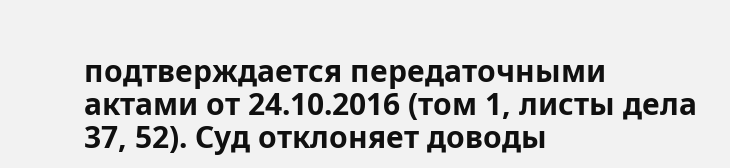подтверждается передаточными актами от 24.10.2016 (том 1, листы дела 37, 52). Суд отклоняет доводы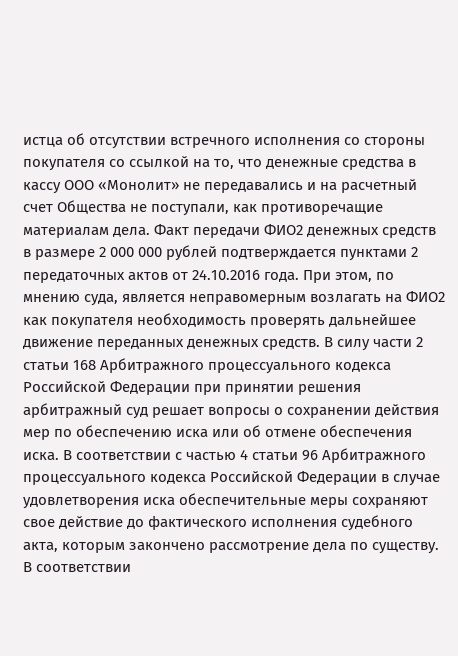истца об отсутствии встречного исполнения со стороны покупателя со ссылкой на то, что денежные средства в кассу ООО «Монолит» не передавались и на расчетный счет Общества не поступали, как противоречащие материалам дела. Факт передачи ФИО2 денежных средств в размере 2 000 000 рублей подтверждается пунктами 2 передаточных актов от 24.10.2016 года. При этом, по мнению суда, является неправомерным возлагать на ФИО2 как покупателя необходимость проверять дальнейшее движение переданных денежных средств. В силу части 2 статьи 168 Арбитражного процессуального кодекса Российской Федерации при принятии решения арбитражный суд решает вопросы о сохранении действия мер по обеспечению иска или об отмене обеспечения иска. В соответствии с частью 4 статьи 96 Арбитражного процессуального кодекса Российской Федерации в случае удовлетворения иска обеспечительные меры сохраняют свое действие до фактического исполнения судебного акта, которым закончено рассмотрение дела по существу. В соответствии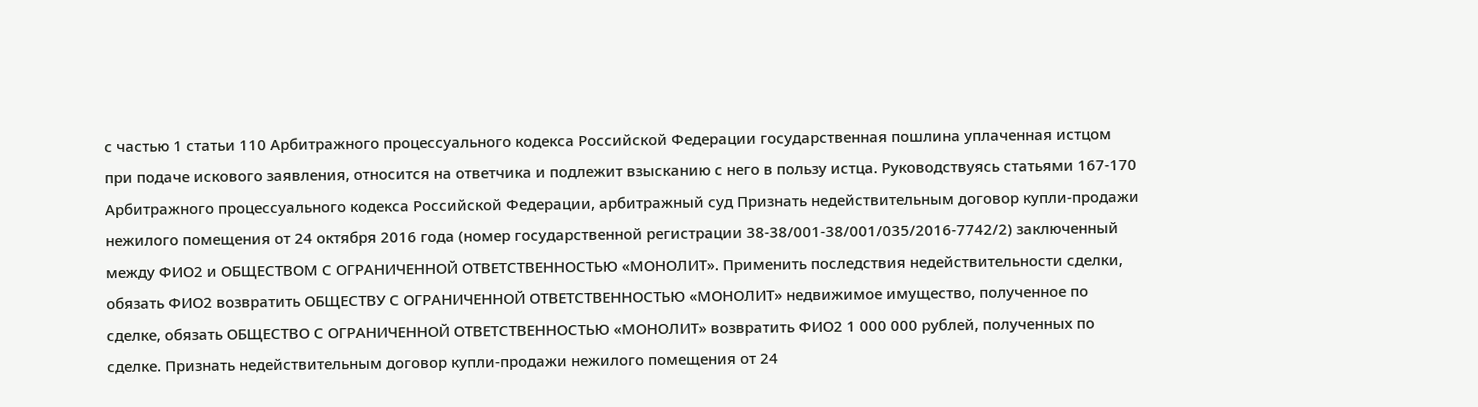с частью 1 статьи 110 Арбитражного процессуального кодекса Российской Федерации государственная пошлина уплаченная истцом при подаче искового заявления, относится на ответчика и подлежит взысканию с него в пользу истца. Руководствуясь статьями 167-170 Арбитражного процессуального кодекса Российской Федерации, арбитражный суд Признать недействительным договор купли-продажи нежилого помещения от 24 октября 2016 года (номер государственной регистрации 38-38/001-38/001/035/2016-7742/2) заключенный между ФИО2 и ОБЩЕСТВОМ С ОГРАНИЧЕННОЙ ОТВЕТСТВЕННОСТЬЮ «МОНОЛИТ». Применить последствия недействительности сделки, обязать ФИО2 возвратить ОБЩЕСТВУ С ОГРАНИЧЕННОЙ ОТВЕТСТВЕННОСТЬЮ «МОНОЛИТ» недвижимое имущество, полученное по сделке, обязать ОБЩЕСТВО С ОГРАНИЧЕННОЙ ОТВЕТСТВЕННОСТЬЮ «МОНОЛИТ» возвратить ФИО2 1 000 000 рублей, полученных по сделке. Признать недействительным договор купли-продажи нежилого помещения от 24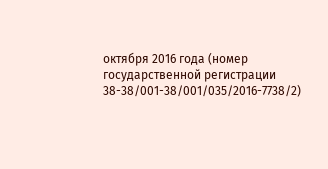октября 2016 года (номер государственной регистрации 38-38/001-38/001/035/2016-7738/2)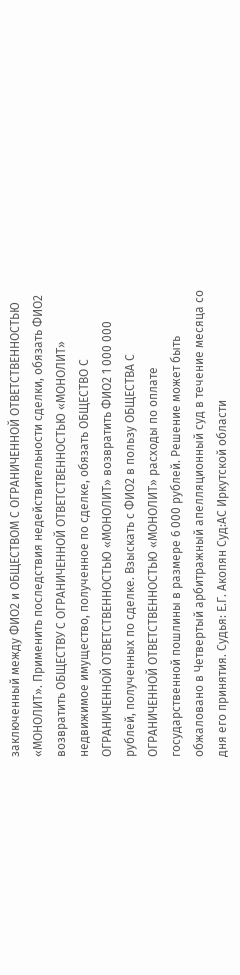заключенный между ФИО2 и ОБЩЕСТВОМ С ОГРАНИЧЕННОЙ ОТВЕТСТВЕННОСТЬЮ «МОНОЛИТ». Применить последствия недействительности сделки, обязать ФИО2 возвратить ОБЩЕСТВУ С ОГРАНИЧЕННОЙ ОТВЕТСТВЕННОСТЬЮ «МОНОЛИТ» недвижимое имущество, полученное по сделке, обязать ОБЩЕСТВО С ОГРАНИЧЕННОЙ ОТВЕТСТВЕННОСТЬЮ «МОНОЛИТ» возвратить ФИО2 1 000 000 рублей, полученных по сделке. Взыскать с ФИО2 в пользу ОБЩЕСТВА С ОГРАНИЧЕННОЙ ОТВЕТСТВЕННОСТЬЮ «МОНОЛИТ» расходы по оплате государственной пошлины в размере 6 000 рублей. Решение может быть обжаловано в Четвертый арбитражный апелляционный суд в течение месяца со дня его принятия. Судья: Е.Г. Акопян Суд:АС Иркутской области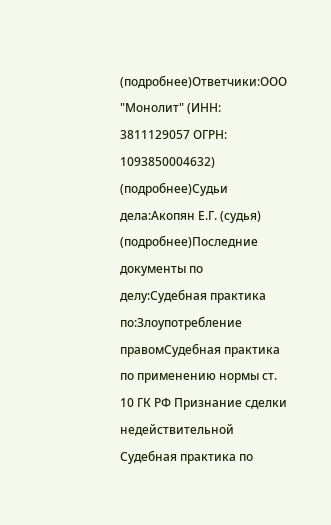(подробнее)Ответчики:ООО "Монолит" (ИНН: 3811129057 ОГРН: 1093850004632) (подробнее)Судьи дела:Акопян Е.Г. (судья) (подробнее)Последние документы по делу:Судебная практика по:Злоупотребление правомСудебная практика по применению нормы ст. 10 ГК РФ Признание сделки недействительной Судебная практика по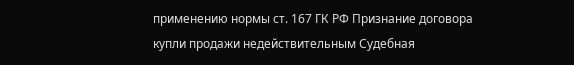применению нормы ст. 167 ГК РФ Признание договора купли продажи недействительным Судебная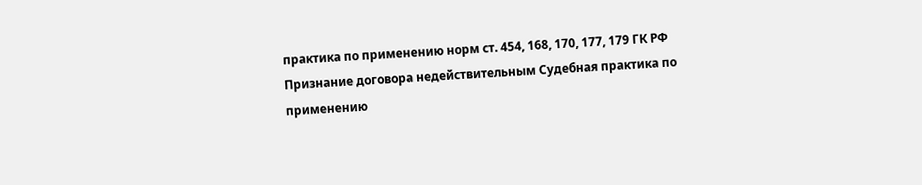практика по применению норм ст. 454, 168, 170, 177, 179 ГК РФ
Признание договора недействительным Судебная практика по применению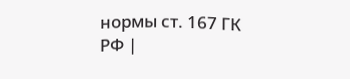нормы ст. 167 ГК РФ |